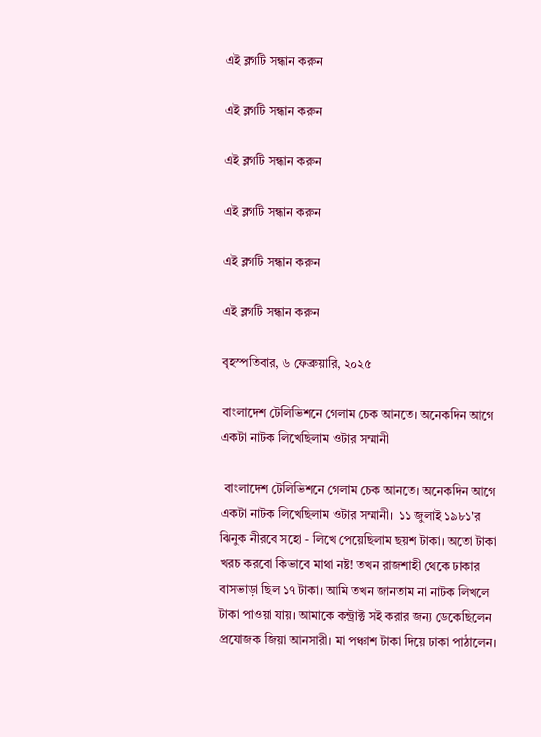এই ব্লগটি সন্ধান করুন

এই ব্লগটি সন্ধান করুন

এই ব্লগটি সন্ধান করুন

এই ব্লগটি সন্ধান করুন

এই ব্লগটি সন্ধান করুন

এই ব্লগটি সন্ধান করুন

বৃহস্পতিবার, ৬ ফেব্রুয়ারি, ২০২৫

বাংলাদেশ টেলিভিশনে গেলাম চেক আনতে। অনেকদিন আগে একটা নাটক লিখেছিলাম ওটার সম্মানী

 বাংলাদেশ টেলিভিশনে গেলাম চেক আনতে। অনেকদিন আগে একটা নাটক লিখেছিলাম ওটার সম্মানী।  ১১ জুলাই ১৯৮১'র  ঝিনুক নীরবে সহো - লিখে পেয়েছিলাম ছয়শ টাকা। অতো টাকা খরচ করবো কিভাবে মাথা নষ্ট! তখন রাজশাহী থেকে ঢাকার বাসভাড়া ছিল ১৭ টাকা। আমি তখন জানতাম না নাটক লিখলে টাকা পাওয়া যায়। আমাকে কন্ট্রাক্ট সই করার জন্য ডেকেছিলেন প্রযোজক জিয়া আনসারী। মা পঞ্চাশ টাকা দিয়ে ঢাকা পাঠালেন।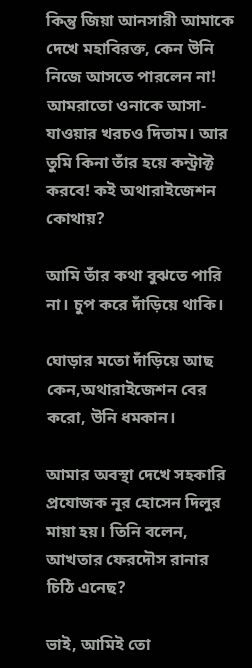কিন্তু জিয়া আনসারী আমাকে দেখে মহাবিরক্ত, কেন উনি নিজে আসতে পারলেন না! আমরাতো ওনাকে আসা-যাওয়ার খরচও দিতাম। আর তুমি কিনা তাঁর হয়ে কন্ট্রাক্ট করবে! কই অথারাইজেশন কোথায়?

আমি তাঁর কথা বুঝতে পারি না। চুপ করে দাঁড়িয়ে থাকি।

ঘোড়ার মতো দাঁড়িয়ে আছ কেন,অথারাইজেশন বের করো, উনি ধমকান।

আমার অবস্থা দেখে সহকারি প্রযোজক নূর হোসেন দিলুর মায়া হয়। তিনি বলেন, আখতার ফেরদৌস রানার চিঠি এনেছ?

ভাই, আমিই তো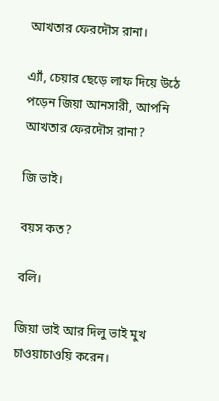আখতার ফেরদৌস রানা।

এ্যাঁ, চেয়ার ছেড়ে লাফ দিয়ে উঠে পড়েন জিয়া আনসারী, আপনি আখতার ফেরদৌস রানা?

জি ভাই।

বয়স কত?

বলি।

জিয়া ভাই আর দিলু ভাই মুখ চাওয়াচাওয়ি করেন।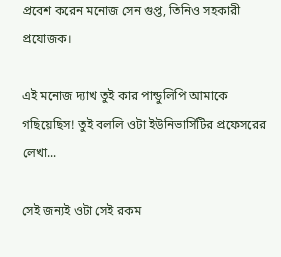প্রবেশ করেন মনোজ সেন গুপ্ত, তিনিও সহকারী প্রযোজক।

এই মনোজ দ্যাখ তুই কার পান্ডুলিপি আমাকে গছিয়েছিস! তুই বললি ওটা ইউনিভার্সিটির প্রফেসরের লেখা...

সেই জন্যই ওটা সেই রকম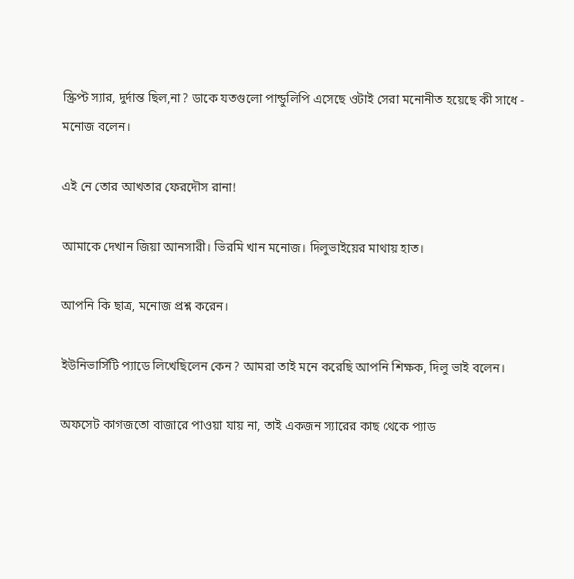স্ক্রিপ্ট স্যার, দুর্দান্ত ছিল,না? ডাকে যতগুলো পান্ডুলিপি এসেছে ওটাই সেরা মনোনীত হয়েছে কী সাধে - মনোজ বলেন।

এই নে তোর আখতার ফেরদৌস রানা!

আমাকে দেখান জিয়া আনসারী। ভিরমি খান মনোজ। দিলুভাইয়ের মাথায় হাত।

আপনি কি ছাত্র, মনোজ প্রশ্ন করেন।

ইউনিভার্সিটি প্যাডে লিখেছিলেন কেন? আমরা তাই মনে করেছি আপনি শিক্ষক, দিলু ভাই বলেন।

অফসেট কাগজতো বাজারে পাওয়া যায় না, তাই একজন স্যারের কাছ থেকে প্যাড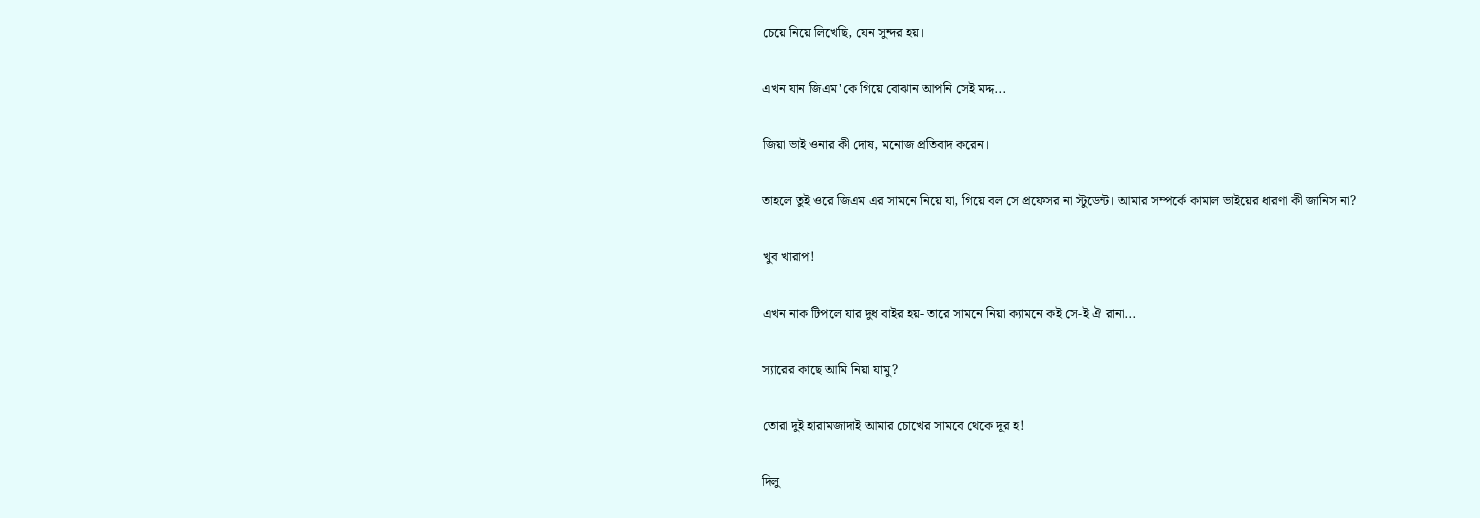চেয়ে নিয়ে লিখেছি, যেন সুন্দর হয়।

এখন যান জিএম'কে গিয়ে বোঝান আপনি সেই মদ্দ...

জিয়া ভাই ওনার কী দোষ, মনোজ প্রতিবাদ করেন।

তাহলে তুই ওরে জিএম এর সামনে নিয়ে যা, গিয়ে বল সে প্রফেসর না স্টুডেন্ট। আমার সম্পর্কে কামাল ভাইয়ের ধারণা কী জানিস না?

খুব খারাপ!

এখন নাক টিপলে যার দুধ বাইর হয়- তারে সামনে নিয়া ক্যামনে কই সে-ই ঐ রানা...

স্যারের কাছে আমি নিয়া যামু?

তোরা দুই হারামজাদাই আমার চোখের সামবে থেকে দূর হ!

দিলু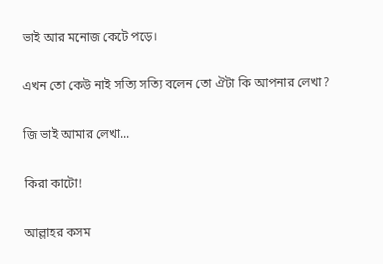ভাই আর মনোজ কেটে পড়ে।

এখন তো কেউ নাই সত্যি সত্যি বলেন তো ঐটা কি আপনার লেখা?

জি ভাই আমার লেখা...

কিরা কাটো!

আল্লাহর কসম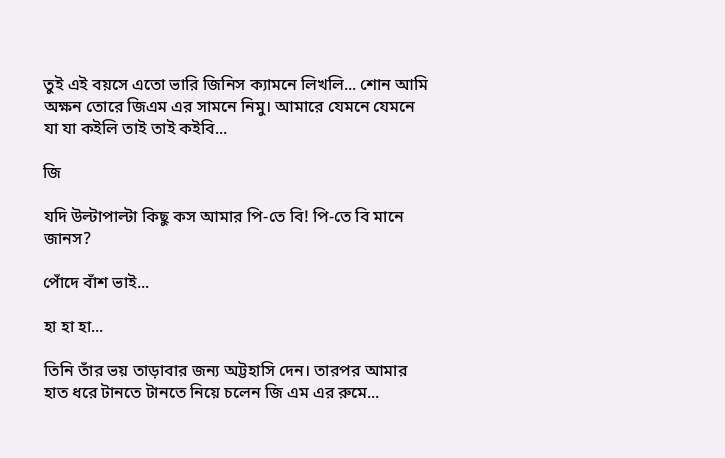তুই এই বয়সে এতো ভারি জিনিস ক্যামনে লিখলি... শোন আমি অক্ষন তোরে জিএম এর সামনে নিমু। আমারে যেমনে যেমনে যা যা কইলি তাই তাই কইবি...

জি

যদি উল্টাপাল্টা কিছু কস আমার পি-তে বি! পি-তে বি মানে জানস?

পোঁদে বাঁশ ভাই...

হা হা হা...

তিনি তাঁর ভয় তাড়াবার জন্য অট্টহাসি দেন। তারপর আমার হাত ধরে টানতে টানতে নিয়ে চলেন জি এম এর রুমে...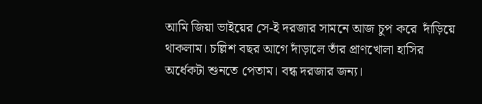আমি জিয়া ভাইয়ের সে-ই দরজার সামনে আজ চুপ করে  দাঁড়িয়ে থাকলাম। চল্লিশ বছর আগে দাঁড়ালে তাঁর প্রাণখোলা হাসির অর্ধেকটা শুনতে পেতাম। বন্ধ দরজার জন্য।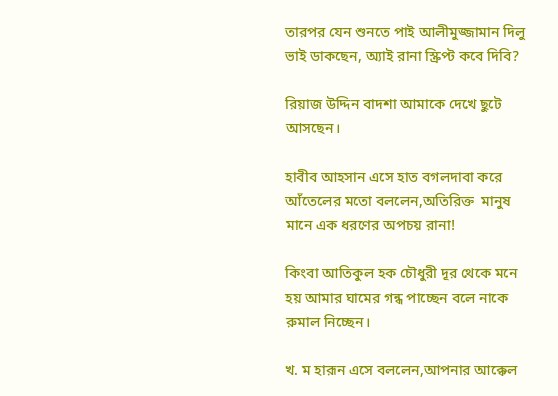তারপর যেন শুনতে পাই আলীমুজ্জামান দিলু ভাই ডাকছেন, অ্যাই রানা স্ক্রিপ্ট কবে দিবি?

রিয়াজ উদ্দিন বাদশা আমাকে দেখে ছুটে আসছেন।

হাবীব আহসান এসে হাত বগলদাবা করে আঁতেলের মতো বললেন,অতিরিক্ত  মানুষ মানে এক ধরণের অপচয় রানা!

কিংবা আতিকুল হক চৌধুরী দূর থেকে মনে হয় আমার ঘামের গন্ধ পাচ্ছেন বলে নাকে রুমাল নিচ্ছেন।

খ. ম হারূন এসে বললেন,আপনার আক্কেল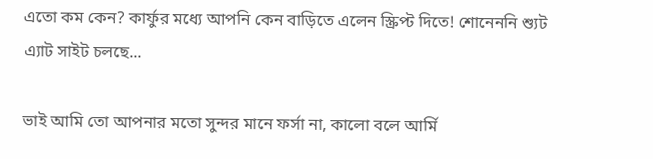এতো কম কেন? কার্ফুর মধ্যে আপনি কেন বাড়িতে এলেন স্ক্রিপ্ট দিতে! শোনেননি শ্যুট এ্যাট সাইট চলছে...

ভাই আমি তো আপনার মতো সুন্দর মানে ফর্সা না, কালো বলে আর্মি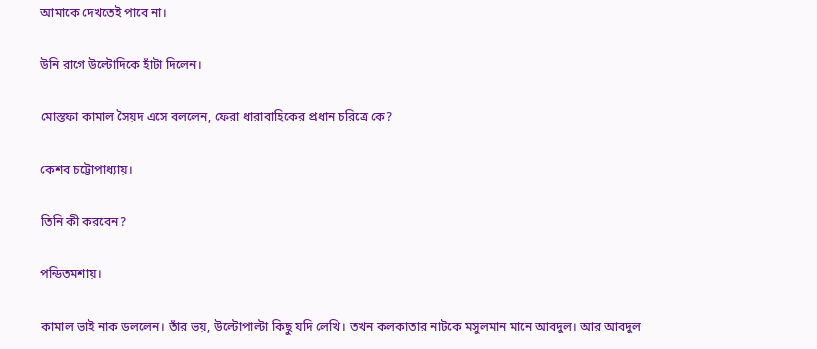আমাকে দেখতেই পাবে না।

উনি রাগে উল্টোদিকে হাঁটা দিলেন।

মোস্তফা কামাল সৈয়দ এসে বললেন, ফেরা ধারাবাহিকের প্রধান চরিত্রে কে?

কেশব চট্টোপাধ্যায়।

তিনি কী করবেন?

পন্ডিতমশায়।

কামাল ভাই নাক ডললেন। তাঁর ভয়, উল্টোপাল্টা কিছু যদি লেখি। তখন কলকাতার নাটকে মসুলমান মানে আবদুল। আর আবদুল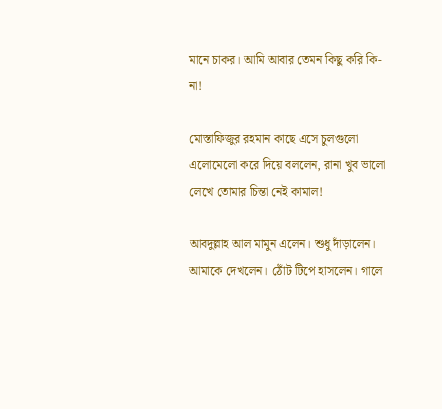মানে চাকর। আমি আবার তেমন কিছু করি কি-না!

মোস্তাফিজুর রহমান কাছে এসে চুলগুলো এলোমেলো করে দিয়ে বললেন, রানা খুব ভালো লেখে তোমার চিন্তা নেই কামাল!

আবদুল্লাহ আল মামুন এলেন। শুধু দাঁড়ালেন। আমাকে দেখলেন। ঠোঁট টিপে হাসলেন। গালে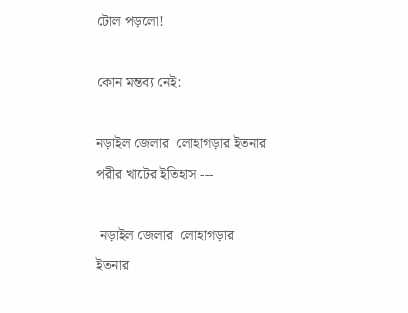টোল পড়লো!

কোন মন্তব্য নেই:

নড়াইল জেলার  লোহাগড়ার ইতনার পরীর খাটের ইতিহাস ---

 নড়াইল জেলার  লোহাগড়ার ইতনার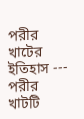পরীর খাটের ইতিহাস --- পরীর খাটটি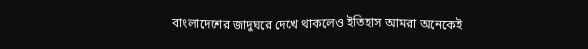বাংলাদেশের জাদুঘরে দেখে থাকলেও ইতিহাস আমরা অনেকেই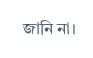জানি না।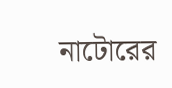নাটোরের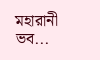মহারানী ভব...